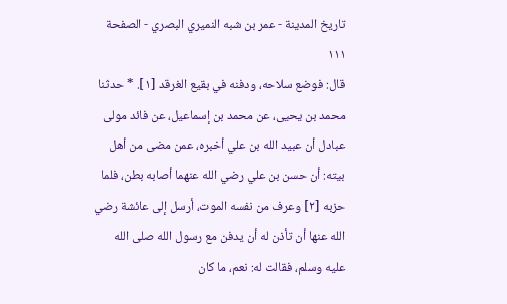تاريخ المدينة - عمر بن شبه النميري البصري - الصفحة ١١١
قال: فوضع سلاحه، ودفنه في بقيع الغرقد [١]. * حدثنا محمد بن يحيى، عن محمد بن إسماعيل، عن فائد مولى عبادل أن عبيد الله بن علي أخبره، عمن مضى من أهل بيته: أن حسن بن علي رضي الله عنهما أصابه بطن، فلما حزبه [٢] وعرف من نفسه الموت، أرسل إلى عائشة رضي الله عنها أن تأذن له أن يدفن مع رسول الله صلى الله عليه وسلم، فقالت له: نعم، ما كان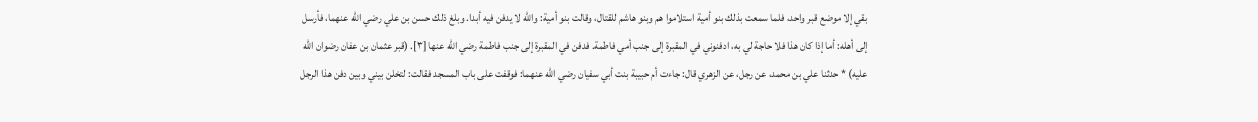بقي إلا موضع قبر واحد، فلما سمعت بذلك بنو أمية استلاموا هم وبنو هاشم للقتال، وقالت بنو أمية: والله لا يدفن فيه أبدا. وبلغ ذلك حسن بن علي رضي الله عنهما، فأرسل إلى أهله: أما إذا كان هذا فلا حاجة لي به، ادفنوني في المقبرة إلى جنب أمي فاطمة. فدفن في المقبرة إلى جنب فاطمة رضي الله عنها [٣]. (قبر عثمان بن عفان رضوان الله عليه) * حدثنا علي بن محمد، عن رجل، عن الزهري قال: جاءت أم حبيبة بنت أبي سفيان رضي الله عنهما: فوقفت على باب المسجد فقالت: لتخلن بيني وبين دفن هذا الرجل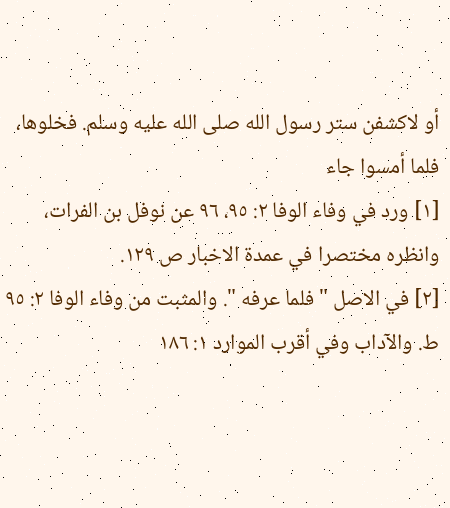أو لاكشفن ستر رسول الله صلى الله عليه وسلم. فخلوها، فلما أمسوا جاء
[١] ورد في وفاء الوفا ٢: ٩٥، ٩٦ عن نوفل بن الفرات، وانظره مختصرا في عمدة الاخبار ص ١٢٩.
[٢] في الاصل " فلما عرفه ". والمثبت من وفاء الوفا ٢: ٩٥ ط. والآداب وفي أقرب الموارد ١: ١٨٦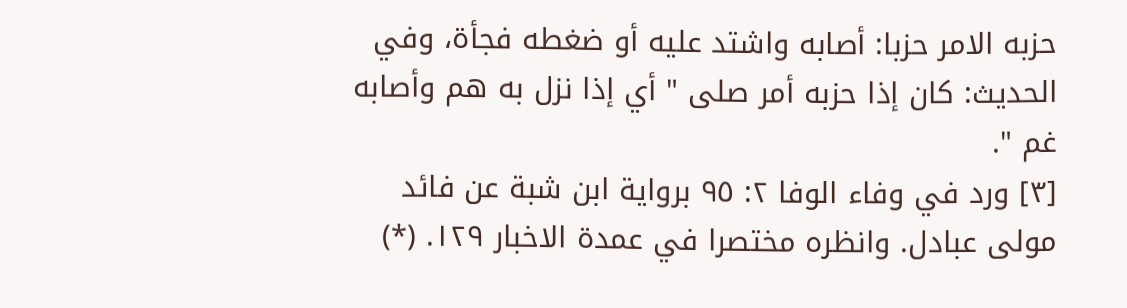حزبه الامر حزبا: أصابه واشتد عليه أو ضغطه فجأة، وفي الحديث: كان إذا حزبه أمر صلى " أي إذا نزل به هم وأصابه غم ".
[٣] ورد في وفاء الوفا ٢: ٩٥ برواية ابن شبة عن فائد مولى عبادل. وانظره مختصرا في عمدة الاخبار ١٢٩. (*)